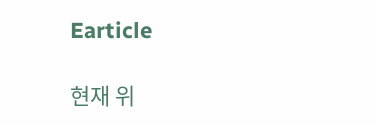Earticle

현재 위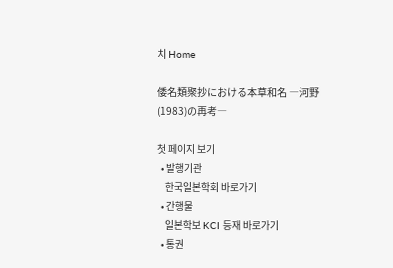치 Home

倭名類聚抄における本草和名 ―河野(1983)の再考―

첫 페이지 보기
  • 발행기관
    한국일본학회 바로가기
  • 간행물
    일본학보 KCI 등재 바로가기
  • 통권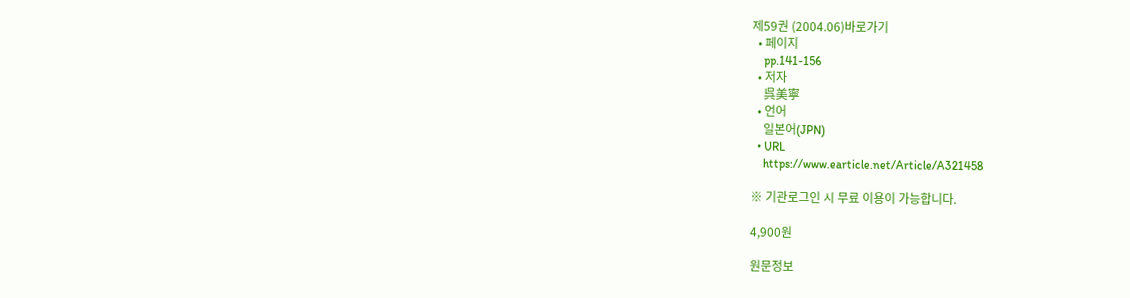제59권 (2004.06)바로가기
  • 페이지
    pp.141-156
  • 저자
    呉美寧
  • 언어
    일본어(JPN)
  • URL
    https://www.earticle.net/Article/A321458

※ 기관로그인 시 무료 이용이 가능합니다.

4,900원

원문정보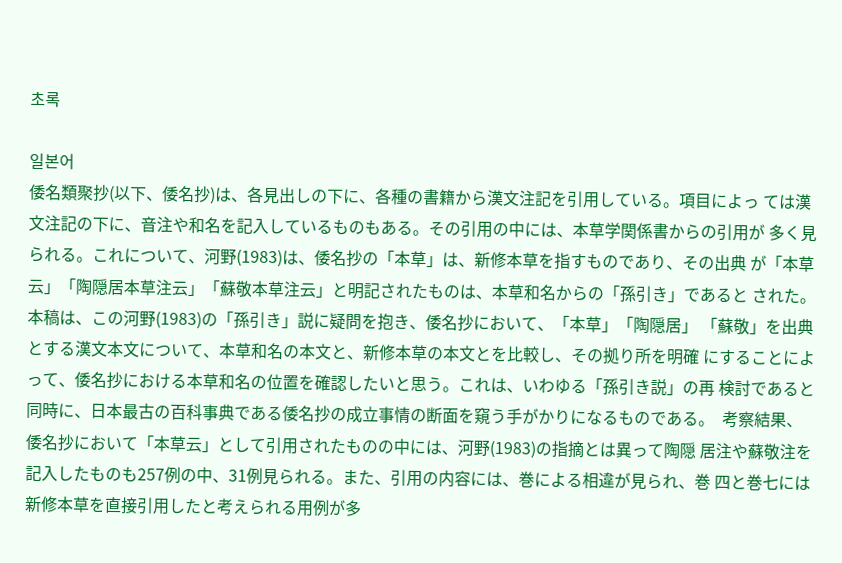초록

일본어
倭名類聚抄(以下、倭名抄)は、各見出しの下に、各種の書籍から漢文注記を引用している。項目によっ ては漢文注記の下に、音注や和名を記入しているものもある。その引用の中には、本草学関係書からの引用が 多く見られる。これについて、河野(1983)は、倭名抄の「本草」は、新修本草を指すものであり、その出典 が「本草云」「陶隠居本草注云」「蘇敬本草注云」と明記されたものは、本草和名からの「孫引き」であると された。本稿は、この河野(1983)の「孫引き」説に疑問を抱き、倭名抄において、「本草」「陶隠居」 「蘇敬」を出典とする漢文本文について、本草和名の本文と、新修本草の本文とを比較し、その拠り所を明確 にすることによって、倭名抄における本草和名の位置を確認したいと思う。これは、いわゆる「孫引き説」の再 検討であると同時に、日本最古の百科事典である倭名抄の成立事情の断面を窺う手がかりになるものである。  考察結果、倭名抄において「本草云」として引用されたものの中には、河野(1983)の指摘とは異って陶隠 居注や蘇敬注を記入したものも257例の中、31例見られる。また、引用の内容には、巻による相違が見られ、巻 四と巻七には新修本草を直接引用したと考えられる用例が多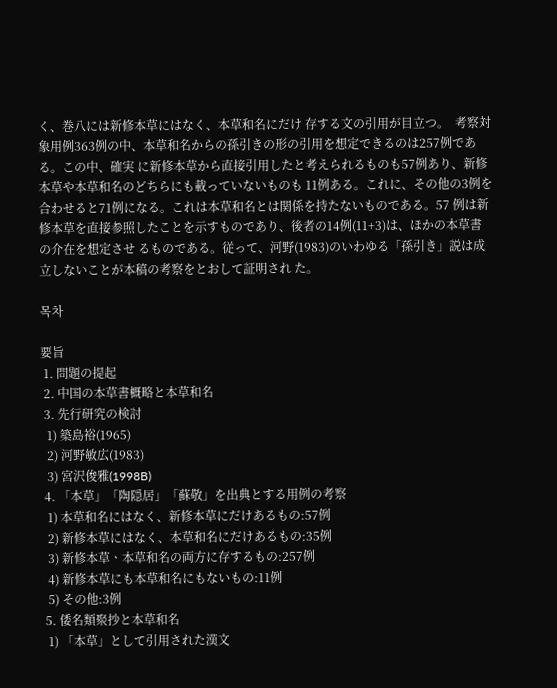く、巻八には新修本草にはなく、本草和名にだけ 存する文の引用が目立つ。  考察対象用例363例の中、本草和名からの孫引きの形の引用を想定できるのは257例である。この中、確実 に新修本草から直接引用したと考えられるものも57例あり、新修本草や本草和名のどちらにも載っていないものも 11例ある。これに、その他の3例を合わせると71例になる。これは本草和名とは関係を持たないものである。57 例は新修本草を直接参照したことを示すものであり、後者の14例(11+3)は、ほかの本草書の介在を想定させ るものである。従って、河野(1983)のいわゆる「孫引き」説は成立しないことが本稿の考察をとおして証明され た。

목차

要旨
 1. 問題の提起
 2. 中国の本草書概略と本草和名
 3. 先行研究の検討
  1) 築島裕(1965)
  2) 河野敏広(1983)
  3) 宮沢俊雅(1998B)
 4. 「本草」「陶隠居」「蘇敬」を出典とする用例の考察
  1) 本草和名にはなく、新修本草にだけあるもの:57例
  2) 新修本草にはなく、本草和名にだけあるもの:35例
  3) 新修本草ㆍ本草和名の両方に存するもの:257例
  4) 新修本草にも本草和名にもないもの:11例
  5) その他:3例
 5. 倭名類聚抄と本草和名
  1) 「本草」として引用された漢文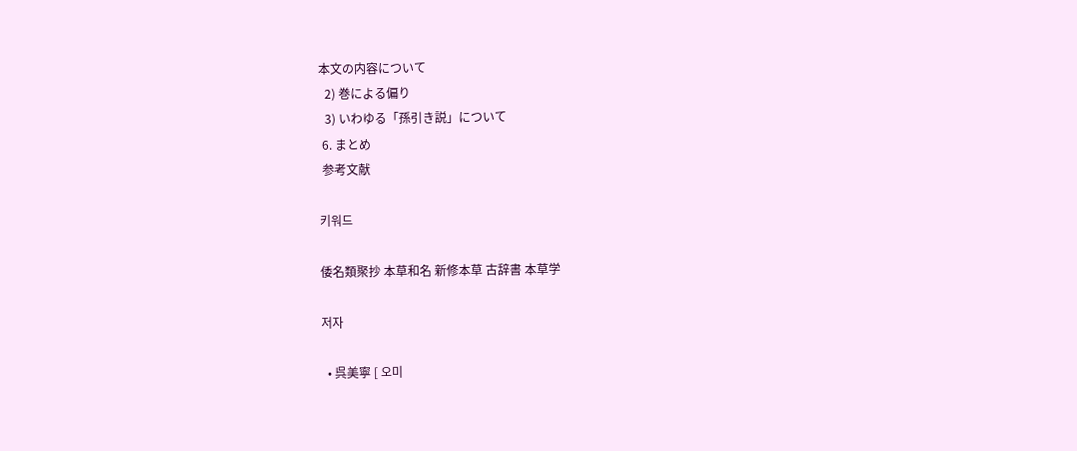本文の内容について
  2) 巻による偏り
  3) いわゆる「孫引き説」について
 6. まとめ
 参考文献

키워드

倭名類聚抄 本草和名 新修本草 古辞書 本草学

저자

  • 呉美寧 [ 오미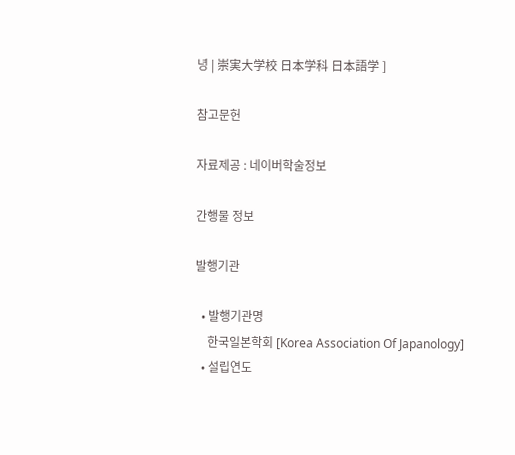녕 | 崇実大学校 日本学科 日本語学 ]

참고문헌

자료제공 : 네이버학술정보

간행물 정보

발행기관

  • 발행기관명
    한국일본학회 [Korea Association Of Japanology]
  • 설립연도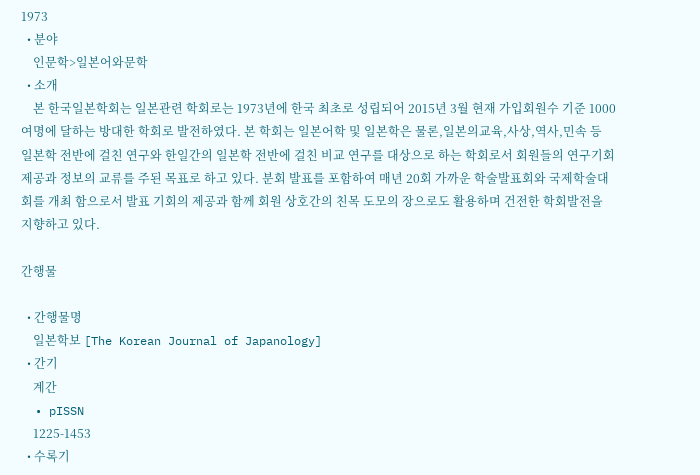1973
  • 분야
    인문학>일본어와문학
  • 소개
    본 한국일본학회는 일본관련 학회로는 1973년에 한국 최초로 성립되어 2015년 3월 현재 가입회원수 기준 1000여명에 달하는 방대한 학회로 발전하였다. 본 학회는 일본어학 및 일본학은 물론,일본의교육,사상,역사,민속 등 일본학 전반에 걸친 연구와 한일간의 일본학 전반에 걸친 비교 연구를 대상으로 하는 학회로서 회원들의 연구기회 제공과 정보의 교류를 주된 목표로 하고 있다. 분회 발표를 포함하여 매년 20회 가까운 학술발표회와 국제학술대회를 개최 함으로서 발표 기회의 제공과 함께 회원 상호간의 친목 도모의 장으로도 활용하며 건전한 학회발전을 지향하고 있다.

간행물

  • 간행물명
    일본학보 [The Korean Journal of Japanology]
  • 간기
    계간
  • pISSN
    1225-1453
  • 수록기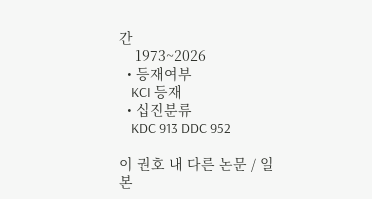간
    1973~2026
  • 등재여부
    KCI 등재
  • 십진분류
    KDC 913 DDC 952

이 권호 내 다른 논문 / 일본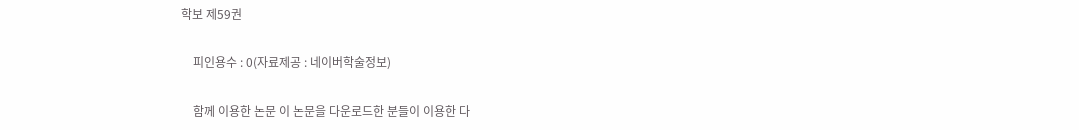학보 제59권

    피인용수 : 0(자료제공 : 네이버학술정보)

    함께 이용한 논문 이 논문을 다운로드한 분들이 이용한 다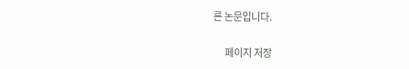른 논문입니다.

      페이지 저장